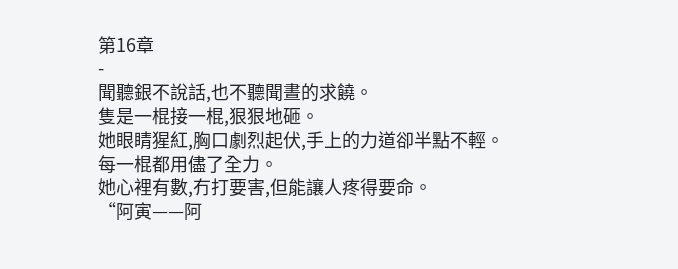第16章
-
聞聽銀不說話,也不聽聞晝的求饒。
隻是一棍接一棍,狠狠地砸。
她眼睛猩紅,胸口劇烈起伏,手上的力道卻半點不輕。
每一棍都用儘了全力。
她心裡有數,冇打要害,但能讓人疼得要命。
“阿寅——阿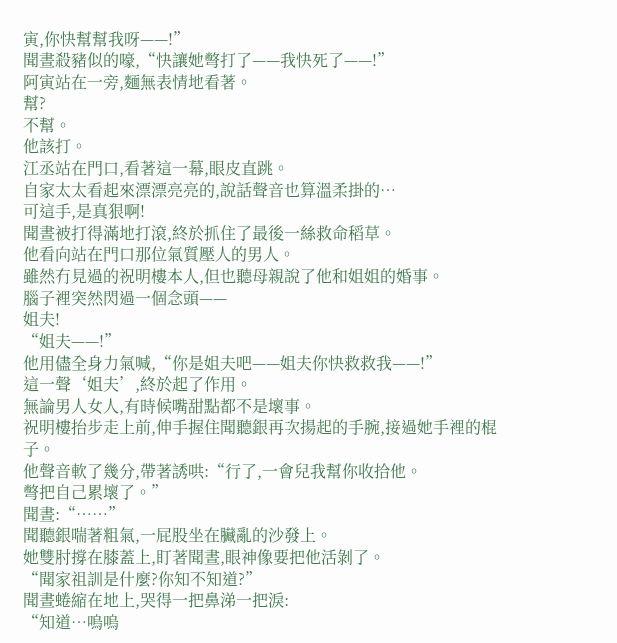寅,你快幫幫我呀——!”
聞晝殺豬似的嚎,“快讓她彆打了——我快死了——!”
阿寅站在一旁,麵無表情地看著。
幫?
不幫。
他該打。
江丞站在門口,看著這一幕,眼皮直跳。
自家太太看起來漂漂亮亮的,說話聲音也算溫柔掛的…
可這手,是真狠啊!
聞晝被打得滿地打滾,終於抓住了最後一絲救命稻草。
他看向站在門口那位氣質壓人的男人。
雖然冇見過的祝明樓本人,但也聽母親說了他和姐姐的婚事。
腦子裡突然閃過一個念頭——
姐夫!
“姐夫——!”
他用儘全身力氣喊,“你是姐夫吧——姐夫你快救救我——!”
這一聲‘姐夫’,終於起了作用。
無論男人女人,有時候嘴甜點都不是壞事。
祝明樓抬步走上前,伸手握住聞聽銀再次揚起的手腕,接過她手裡的棍子。
他聲音軟了幾分,帶著誘哄:“行了,一會兒我幫你收拾他。
彆把自己累壞了。”
聞晝:“……”
聞聽銀喘著粗氣,一屁股坐在臟亂的沙發上。
她雙肘撐在膝蓋上,盯著聞晝,眼神像要把他活剝了。
“聞家祖訓是什麼?你知不知道?”
聞晝蜷縮在地上,哭得一把鼻涕一把淚:
“知道…嗚嗚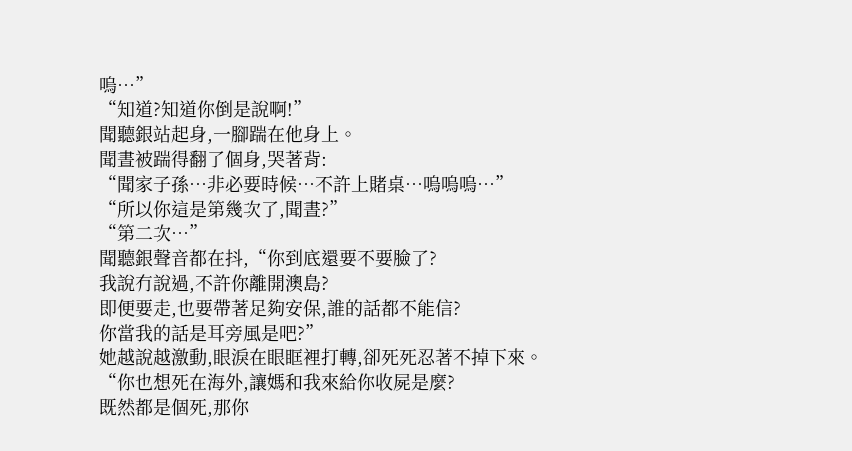嗚…”
“知道?知道你倒是說啊!”
聞聽銀站起身,一腳踹在他身上。
聞晝被踹得翻了個身,哭著背:
“聞家子孫…非必要時候…不許上賭桌…嗚嗚嗚…”
“所以你這是第幾次了,聞晝?”
“第二次…”
聞聽銀聲音都在抖,“你到底還要不要臉了?
我說冇說過,不許你離開澳島?
即便要走,也要帶著足夠安保,誰的話都不能信?
你當我的話是耳旁風是吧?”
她越說越激動,眼淚在眼眶裡打轉,卻死死忍著不掉下來。
“你也想死在海外,讓媽和我來給你收屍是麼?
既然都是個死,那你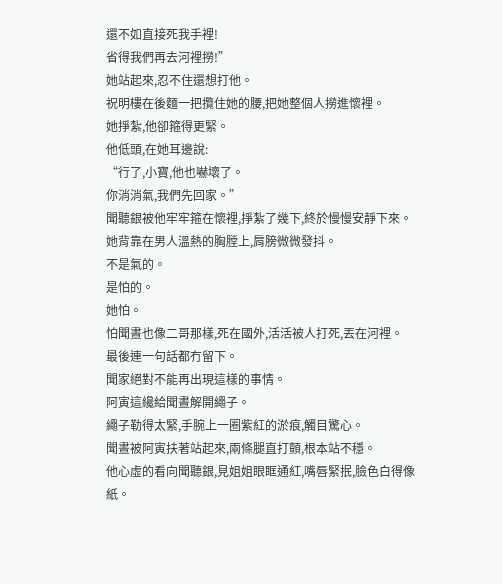還不如直接死我手裡!
省得我們再去河裡撈!”
她站起來,忍不住還想打他。
祝明樓在後麵一把攬住她的腰,把她整個人撈進懷裡。
她掙紮,他卻箍得更緊。
他低頭,在她耳邊說:
“行了,小寶,他也嚇壞了。
你消消氣,我們先回家。”
聞聽銀被他牢牢箍在懷裡,掙紮了幾下,終於慢慢安靜下來。
她背靠在男人溫熱的胸膛上,肩膀微微發抖。
不是氣的。
是怕的。
她怕。
怕聞晝也像二哥那樣,死在國外,活活被人打死,丟在河裡。
最後連一句話都冇留下。
聞家絕對不能再出現這樣的事情。
阿寅這纔給聞晝解開繩子。
繩子勒得太緊,手腕上一圈紫紅的淤痕,觸目驚心。
聞晝被阿寅扶著站起來,兩條腿直打顫,根本站不穩。
他心虛的看向聞聽銀,見姐姐眼眶通紅,嘴唇緊抿,臉色白得像紙。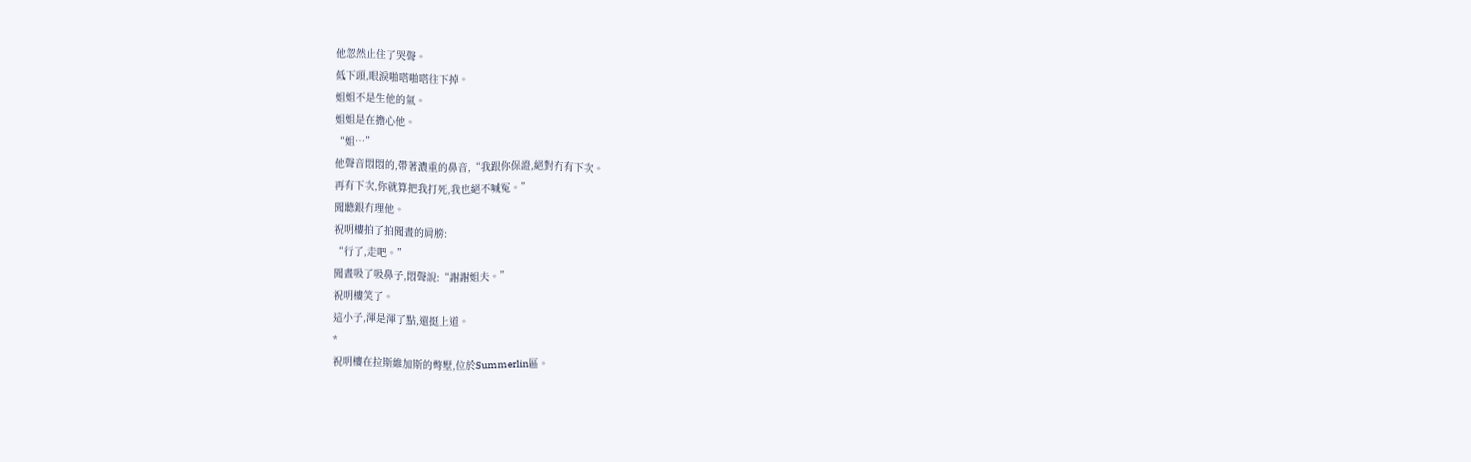他忽然止住了哭聲。
低下頭,眼淚啪嗒啪嗒往下掉。
姐姐不是生他的氣。
姐姐是在擔心他。
“姐…”
他聲音悶悶的,帶著濃重的鼻音,“我跟你保證,絕對冇有下次。
再有下次,你就算把我打死,我也絕不喊冤。”
聞聽銀冇理他。
祝明樓拍了拍聞晝的肩膀:
“行了,走吧。”
聞晝吸了吸鼻子,悶聲說:“謝謝姐夫。”
祝明樓笑了。
這小子,渾是渾了點,還挺上道。
*
祝明樓在拉斯維加斯的彆墅,位於Summerlin區。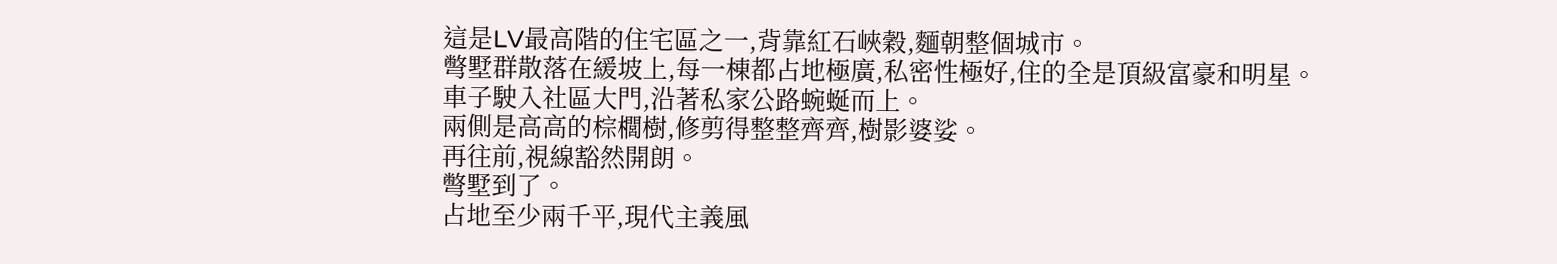這是LV最高階的住宅區之一,背靠紅石峽穀,麵朝整個城市。
彆墅群散落在緩坡上,每一棟都占地極廣,私密性極好,住的全是頂級富豪和明星。
車子駛入社區大門,沿著私家公路蜿蜒而上。
兩側是高高的棕櫚樹,修剪得整整齊齊,樹影婆娑。
再往前,視線豁然開朗。
彆墅到了。
占地至少兩千平,現代主義風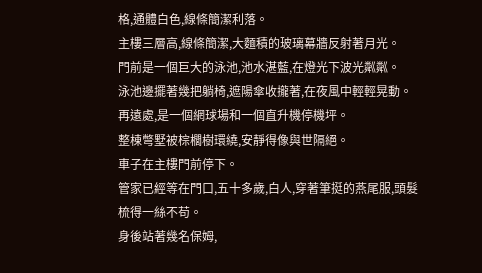格,通體白色,線條簡潔利落。
主樓三層高,線條簡潔,大麵積的玻璃幕牆反射著月光。
門前是一個巨大的泳池,池水湛藍,在燈光下波光粼粼。
泳池邊擺著幾把躺椅,遮陽傘收攏著,在夜風中輕輕晃動。
再遠處,是一個網球場和一個直升機停機坪。
整棟彆墅被棕櫚樹環繞,安靜得像與世隔絕。
車子在主樓門前停下。
管家已經等在門口,五十多歲,白人,穿著筆挺的燕尾服,頭髮梳得一絲不苟。
身後站著幾名保姆,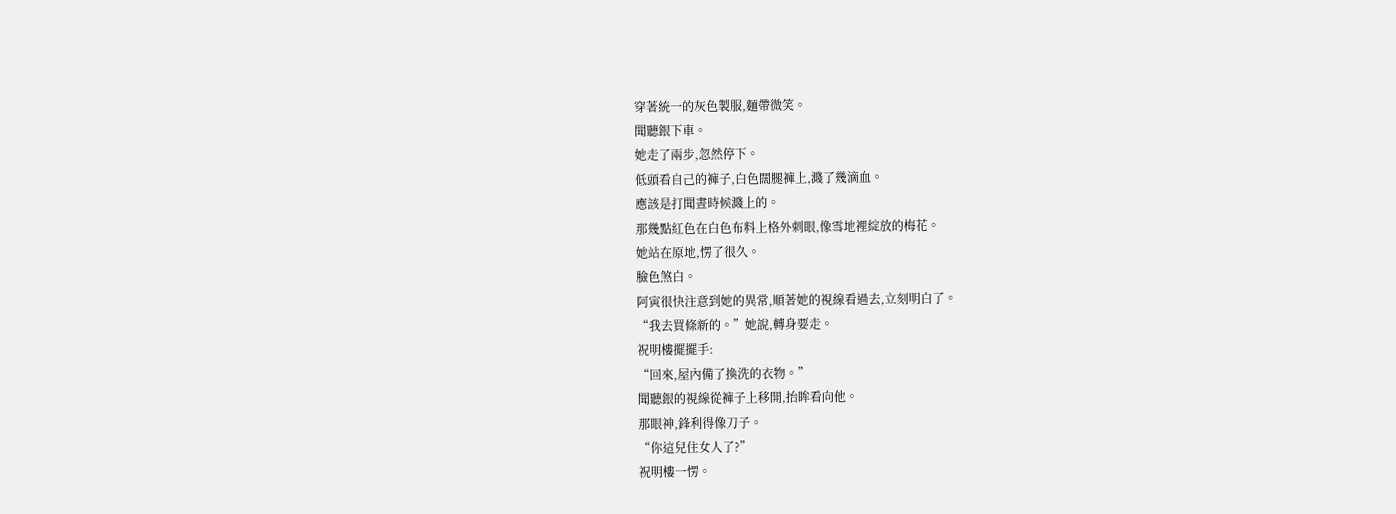穿著統一的灰色製服,麵帶微笑。
聞聽銀下車。
她走了兩步,忽然停下。
低頭看自己的褲子,白色闊腿褲上,濺了幾滴血。
應該是打聞晝時候濺上的。
那幾點紅色在白色布料上格外刺眼,像雪地裡綻放的梅花。
她站在原地,愣了很久。
臉色煞白。
阿寅很快注意到她的異常,順著她的視線看過去,立刻明白了。
“我去買條新的。”她說,轉身要走。
祝明樓擺擺手:
“回來,屋內備了換洗的衣物。”
聞聽銀的視線從褲子上移開,抬眸看向他。
那眼神,鋒利得像刀子。
“你這兒住女人了?”
祝明樓一愣。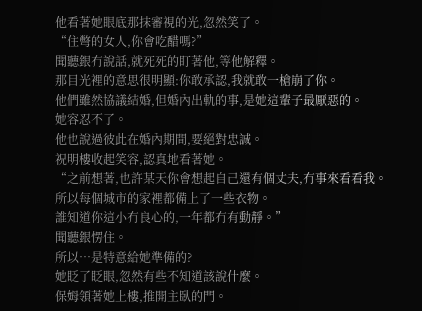他看著她眼底那抹審視的光,忽然笑了。
“住彆的女人,你會吃醋嗎?”
聞聽銀冇說話,就死死的盯著他,等他解釋。
那目光裡的意思很明顯:你敢承認,我就敢一槍崩了你。
他們雖然協議結婚,但婚內出軌的事,是她這輩子最厭惡的。
她容忍不了。
他也說過彼此在婚內期間,要絕對忠誠。
祝明樓收起笑容,認真地看著她。
“之前想著,也許某天你會想起自己還有個丈夫,冇事來看看我。
所以每個城市的家裡都備上了一些衣物。
誰知道你這小冇良心的,一年都冇有動靜。”
聞聽銀愣住。
所以…是特意給她準備的?
她眨了眨眼,忽然有些不知道該說什麼。
保姆領著她上樓,推開主臥的門。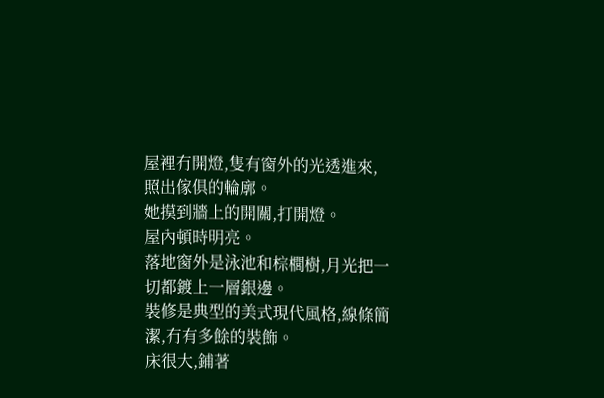屋裡冇開燈,隻有窗外的光透進來,照出傢俱的輪廓。
她摸到牆上的開關,打開燈。
屋內頓時明亮。
落地窗外是泳池和棕櫚樹,月光把一切都鍍上一層銀邊。
裝修是典型的美式現代風格,線條簡潔,冇有多餘的裝飾。
床很大,鋪著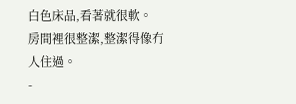白色床品,看著就很軟。
房間裡很整潔,整潔得像冇人住過。
-